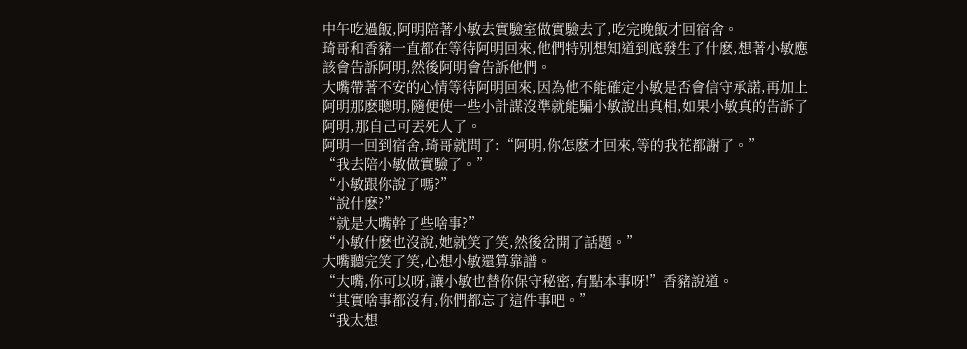中午吃過飯,阿明陪著小敏去實驗室做實驗去了,吃完晚飯才回宿舍。
琦哥和香豬一直都在等待阿明回來,他們特別想知道到底發生了什麽,想著小敏應該會告訴阿明,然後阿明會告訴他們。
大嘴帶著不安的心情等待阿明回來,因為他不能確定小敏是否會信守承諾,再加上阿明那麽聰明,隨便使一些小計謀沒準就能騙小敏說出真相,如果小敏真的告訴了阿明,那自己可丟死人了。
阿明一回到宿舍,琦哥就問了:“阿明,你怎麽才回來,等的我花都謝了。”
“我去陪小敏做實驗了。”
“小敏跟你說了嗎?”
“說什麽?”
“就是大嘴幹了些啥事?”
“小敏什麽也沒說,她就笑了笑,然後岔開了話題。”
大嘴聽完笑了笑,心想小敏還算靠譜。
“大嘴,你可以呀,讓小敏也替你保守秘密,有點本事呀!”香豬說道。
“其實啥事都沒有,你們都忘了這件事吧。”
“我太想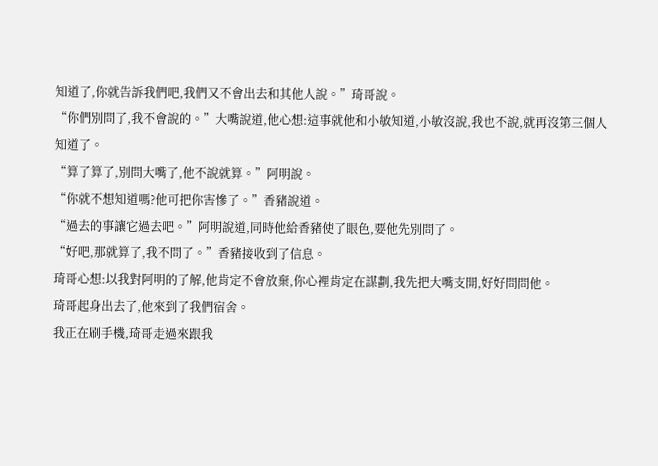知道了,你就告訴我們吧,我們又不會出去和其他人說。”琦哥說。
“你們別問了,我不會說的。”大嘴說道,他心想:這事就他和小敏知道,小敏沒說,我也不說,就再沒第三個人知道了。
“算了算了,別問大嘴了,他不說就算。”阿明說。
“你就不想知道嗎?他可把你害慘了。”香豬說道。
“過去的事讓它過去吧。”阿明說道,同時他給香豬使了眼色,要他先別問了。
“好吧,那就算了,我不問了。”香豬接收到了信息。
琦哥心想:以我對阿明的了解,他肯定不會放棄,你心裡肯定在謀劃,我先把大嘴支開,好好問問他。
琦哥起身出去了,他來到了我們宿舍。
我正在刷手機,琦哥走過來跟我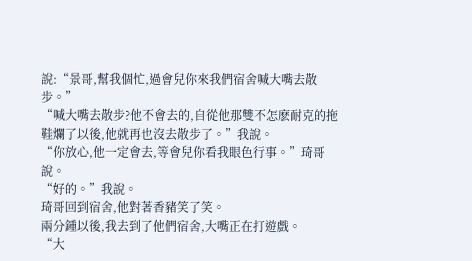說:“景哥,幫我個忙,過會兒你來我們宿舍喊大嘴去散步。”
“喊大嘴去散步?他不會去的,自從他那雙不怎麽耐克的拖鞋爛了以後,他就再也沒去散步了。”我說。
“你放心,他一定會去,等會兒你看我眼色行事。”琦哥說。
“好的。”我說。
琦哥回到宿舍,他對著香豬笑了笑。
兩分鍾以後,我去到了他們宿舍,大嘴正在打遊戲。
“大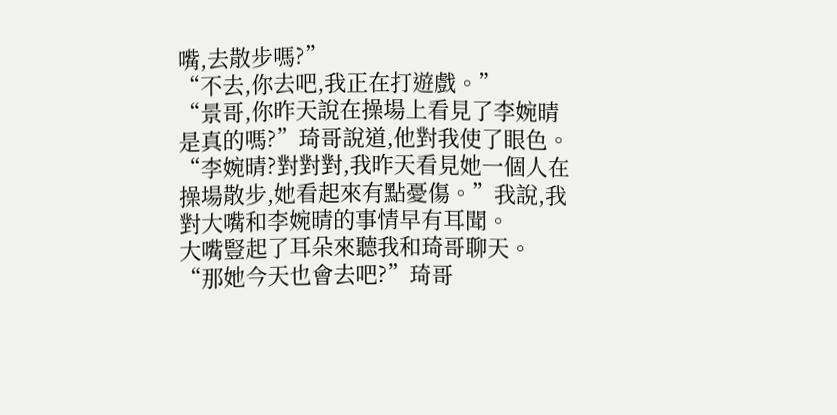嘴,去散步嗎?”
“不去,你去吧,我正在打遊戲。”
“景哥,你昨天說在操場上看見了李婉晴是真的嗎?”琦哥說道,他對我使了眼色。
“李婉晴?對對對,我昨天看見她一個人在操場散步,她看起來有點憂傷。”我說,我對大嘴和李婉晴的事情早有耳聞。
大嘴豎起了耳朵來聽我和琦哥聊天。
“那她今天也會去吧?”琦哥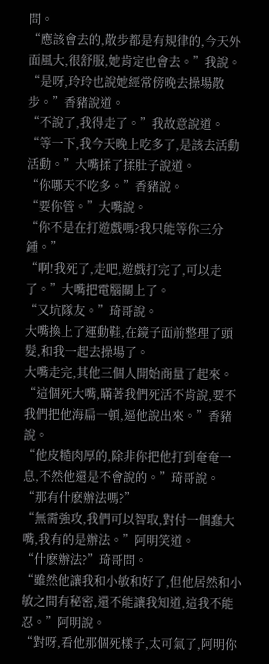問。
“應該會去的,散步都是有規律的,今天外面風大,很舒服,她肯定也會去。”我說。
“是呀,玲玲也說她經常傍晚去操場散步。”香豬說道。
“不說了,我得走了。”我故意說道。
“等一下,我今天晚上吃多了,是該去活動活動。”大嘴揉了揉肚子說道。
“你哪天不吃多。”香豬說。
“要你管。”大嘴說。
“你不是在打遊戲嗎?我只能等你三分鍾。”
“啊!我死了,走吧,遊戲打完了,可以走了。”大嘴把電腦關上了。
“又坑隊友。”琦哥說。
大嘴換上了運動鞋,在鏡子面前整理了頭髮,和我一起去操場了。
大嘴走完,其他三個人開始商量了起來。
“這個死大嘴,瞞著我們死活不肯說,要不我們把他海扁一頓,逼他說出來。”香豬說。
“他皮糙肉厚的,除非你把他打到奄奄一息,不然他還是不會說的。”琦哥說。
“那有什麽辦法嗎?”
“無需強攻,我們可以智取,對付一個蠢大嘴,我有的是辦法。”阿明笑道。
“什麽辦法?”琦哥問。
“雖然他讓我和小敏和好了,但他居然和小敏之間有秘密,還不能讓我知道,這我不能忍。”阿明說。
“對呀,看他那個死樣子,太可氣了,阿明你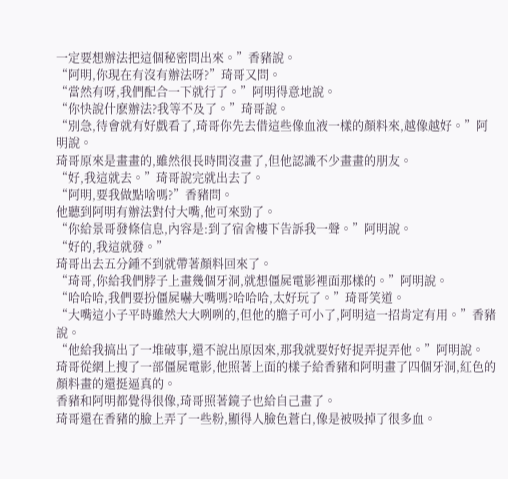一定要想辦法把這個秘密問出來。”香豬說。
“阿明,你現在有沒有辦法呀?”琦哥又問。
“當然有呀,我們配合一下就行了。”阿明得意地說。
“你快說什麽辦法?我等不及了。”琦哥說。
“別急,待會就有好戲看了,琦哥你先去借這些像血液一樣的顏料來,越像越好。”阿明說。
琦哥原來是畫畫的,雖然很長時間沒畫了,但他認識不少畫畫的朋友。
“好,我這就去。”琦哥說完就出去了。
“阿明,要我做點啥嗎?”香豬問。
他聽到阿明有辦法對付大嘴,他可來勁了。
“你給景哥發條信息,內容是:到了宿舍樓下告訴我一聲。”阿明說。
“好的,我這就發。”
琦哥出去五分鍾不到就帶著顏料回來了。
“琦哥,你給我們脖子上畫幾個牙洞,就想僵屍電影裡面那樣的。”阿明說。
“哈哈哈,我們要扮僵屍嚇大嘴嗎?哈哈哈,太好玩了。”琦哥笑道。
“大嘴這小子平時雖然大大咧咧的,但他的膽子可小了,阿明這一招肯定有用。”香豬說。
“他給我搞出了一堆破事,還不說出原因來,那我就要好好捉弄捉弄他。”阿明說。
琦哥從網上搜了一部僵屍電影,他照著上面的樣子給香豬和阿明畫了四個牙洞,紅色的顏料畫的還挺逼真的。
香豬和阿明都覺得很像,琦哥照著鏡子也給自己畫了。
琦哥還在香豬的臉上弄了一些粉,顯得人臉色蒼白,像是被吸掉了很多血。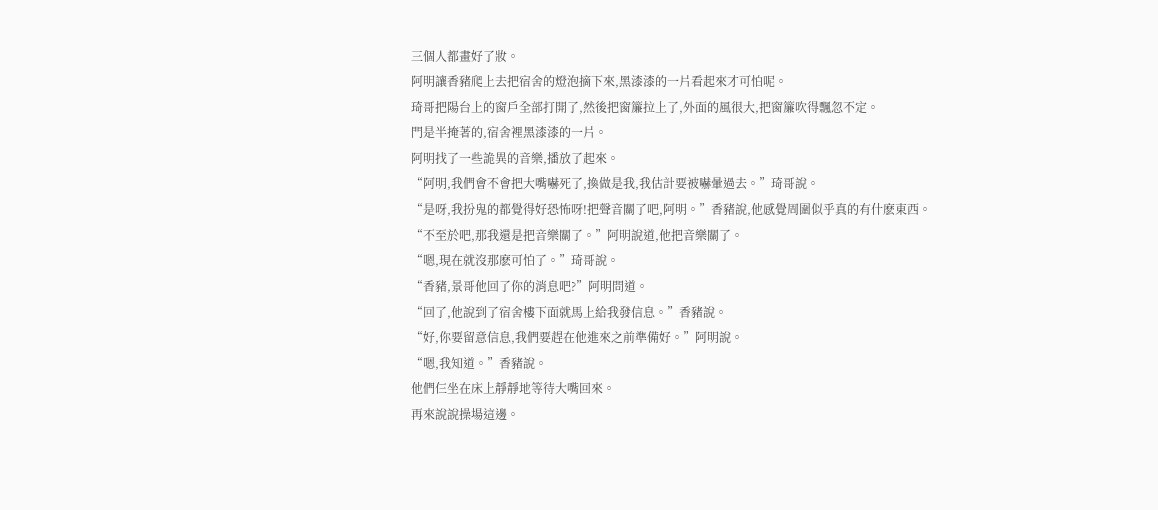三個人都畫好了妝。
阿明讓香豬爬上去把宿舍的燈泡摘下來,黑漆漆的一片看起來才可怕呢。
琦哥把陽台上的窗戶全部打開了,然後把窗簾拉上了,外面的風很大,把窗簾吹得飄忽不定。
門是半掩著的,宿舍裡黑漆漆的一片。
阿明找了一些詭異的音樂,播放了起來。
“阿明,我們會不會把大嘴嚇死了,換做是我,我估計要被嚇暈過去。”琦哥說。
“是呀,我扮鬼的都覺得好恐怖呀!把聲音關了吧,阿明。”香豬說,他感覺周圍似乎真的有什麽東西。
“不至於吧,那我還是把音樂關了。”阿明說道,他把音樂關了。
“嗯,現在就沒那麽可怕了。”琦哥說。
“香豬,景哥他回了你的消息吧?”阿明問道。
“回了,他說到了宿舍樓下面就馬上給我發信息。”香豬說。
“好,你要留意信息,我們要趕在他進來之前準備好。”阿明說。
“嗯,我知道。”香豬說。
他們仨坐在床上靜靜地等待大嘴回來。
再來說說操場這邊。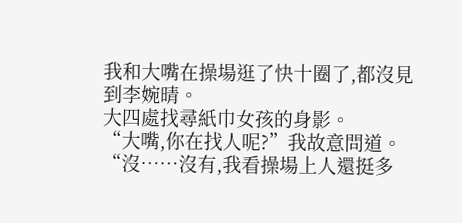我和大嘴在操場逛了快十圈了,都沒見到李婉晴。
大四處找尋紙巾女孩的身影。
“大嘴,你在找人呢?”我故意問道。
“沒……沒有,我看操場上人還挺多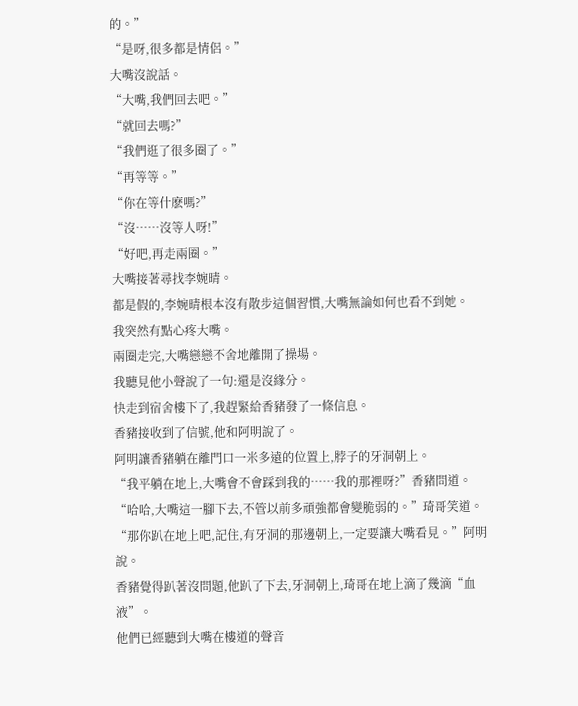的。”
“是呀,很多都是情侶。”
大嘴沒說話。
“大嘴,我們回去吧。”
“就回去嗎?”
“我們逛了很多圈了。”
“再等等。”
“你在等什麽嗎?”
“沒……沒等人呀!”
“好吧,再走兩圈。”
大嘴接著尋找李婉晴。
都是假的,李婉晴根本沒有散步這個習慣,大嘴無論如何也看不到她。
我突然有點心疼大嘴。
兩圈走完,大嘴戀戀不舍地離開了操場。
我聽見他小聲說了一句:還是沒緣分。
快走到宿舍樓下了,我趕緊給香豬發了一條信息。
香豬接收到了信號,他和阿明說了。
阿明讓香豬躺在離門口一米多遠的位置上,脖子的牙洞朝上。
“我平躺在地上,大嘴會不會踩到我的……我的那裡呀?”香豬問道。
“哈哈,大嘴這一腳下去,不管以前多頑強都會變脆弱的。”琦哥笑道。
“那你趴在地上吧,記住,有牙洞的那邊朝上,一定要讓大嘴看見。”阿明說。
香豬覺得趴著沒問題,他趴了下去,牙洞朝上,琦哥在地上滴了幾滴“血液”。
他們已經聽到大嘴在樓道的聲音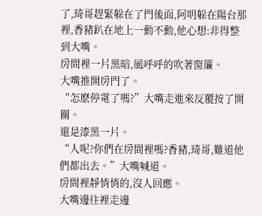了,琦哥趕緊躲在了門後面,阿明躲在陽台那裡,香豬趴在地上一動不動,他心想:非得整到大嘴。
房間裡一片黑暗,風呼呼的吹著窗簾。
大嘴推開房門了。
“怎麽停電了嗎?”大嘴走進來反覆按了開關。
還是漆黑一片。
“人呢?你們在房間裡嗎?香豬,琦哥,難道他們都出去。”大嘴喊道。
房間裡靜悄悄的,沒人回應。
大嘴邊往裡走邊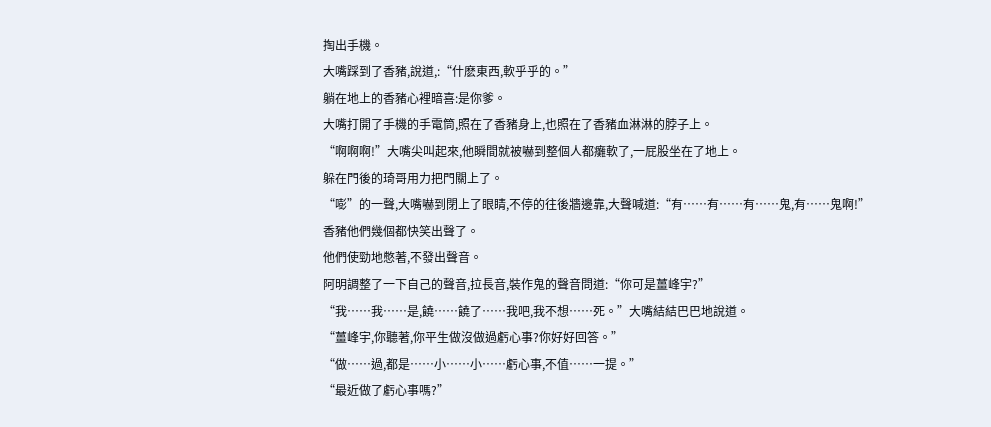掏出手機。
大嘴踩到了香豬,說道,:“什麽東西,軟乎乎的。”
躺在地上的香豬心裡暗喜:是你爹。
大嘴打開了手機的手電筒,照在了香豬身上,也照在了香豬血淋淋的脖子上。
“啊啊啊!”大嘴尖叫起來,他瞬間就被嚇到整個人都癱軟了,一屁股坐在了地上。
躲在門後的琦哥用力把門關上了。
“嘭”的一聲,大嘴嚇到閉上了眼睛,不停的往後牆邊靠,大聲喊道:“有……有……有……鬼,有……鬼啊!”
香豬他們幾個都快笑出聲了。
他們使勁地憋著,不發出聲音。
阿明調整了一下自己的聲音,拉長音,裝作鬼的聲音問道:“你可是薑峰宇?”
“我……我……是,饒……饒了……我吧,我不想……死。”大嘴結結巴巴地說道。
“薑峰宇,你聽著,你平生做沒做過虧心事?你好好回答。”
“做……過,都是……小……小……虧心事,不值……一提。”
“最近做了虧心事嗎?”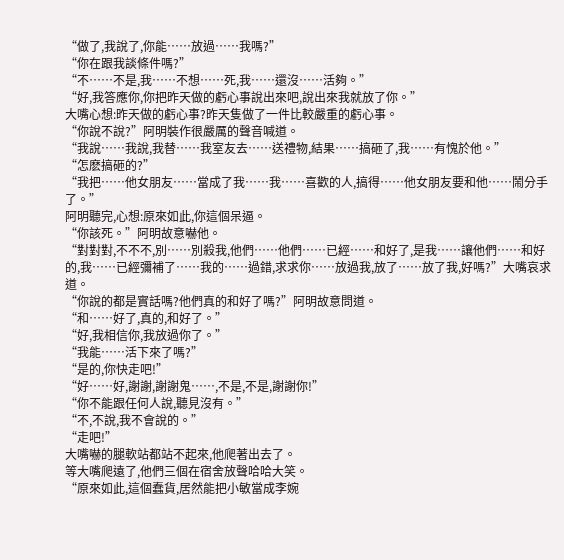“做了,我說了,你能……放過……我嗎?”
“你在跟我談條件嗎?”
“不……不是,我……不想……死,我……還沒……活夠。”
“好,我答應你,你把昨天做的虧心事說出來吧,說出來我就放了你。”
大嘴心想:昨天做的虧心事?昨天隻做了一件比較嚴重的虧心事。
“你說不說?”阿明裝作很嚴厲的聲音喊道。
“我說……我說,我替……我室友去……送禮物,結果……搞砸了,我……有愧於他。”
“怎麽搞砸的?”
“我把……他女朋友……當成了我……我……喜歡的人,搞得……他女朋友要和他……鬧分手了。”
阿明聽完,心想:原來如此,你這個呆逼。
“你該死。”阿明故意嚇他。
“對對對,不不不,別……別殺我,他們……他們……已經……和好了,是我……讓他們……和好的,我……已經彌補了……我的……過錯,求求你……放過我,放了……放了我,好嗎?”大嘴哀求道。
“你說的都是實話嗎?他們真的和好了嗎?”阿明故意問道。
“和……好了,真的,和好了。”
“好,我相信你,我放過你了。”
“我能……活下來了嗎?”
“是的,你快走吧!”
“好……好,謝謝,謝謝鬼……,不是,不是,謝謝你!”
“你不能跟任何人說,聽見沒有。”
“不,不說,我不會說的。”
“走吧!”
大嘴嚇的腿軟站都站不起來,他爬著出去了。
等大嘴爬遠了,他們三個在宿舍放聲哈哈大笑。
“原來如此,這個蠢貨,居然能把小敏當成李婉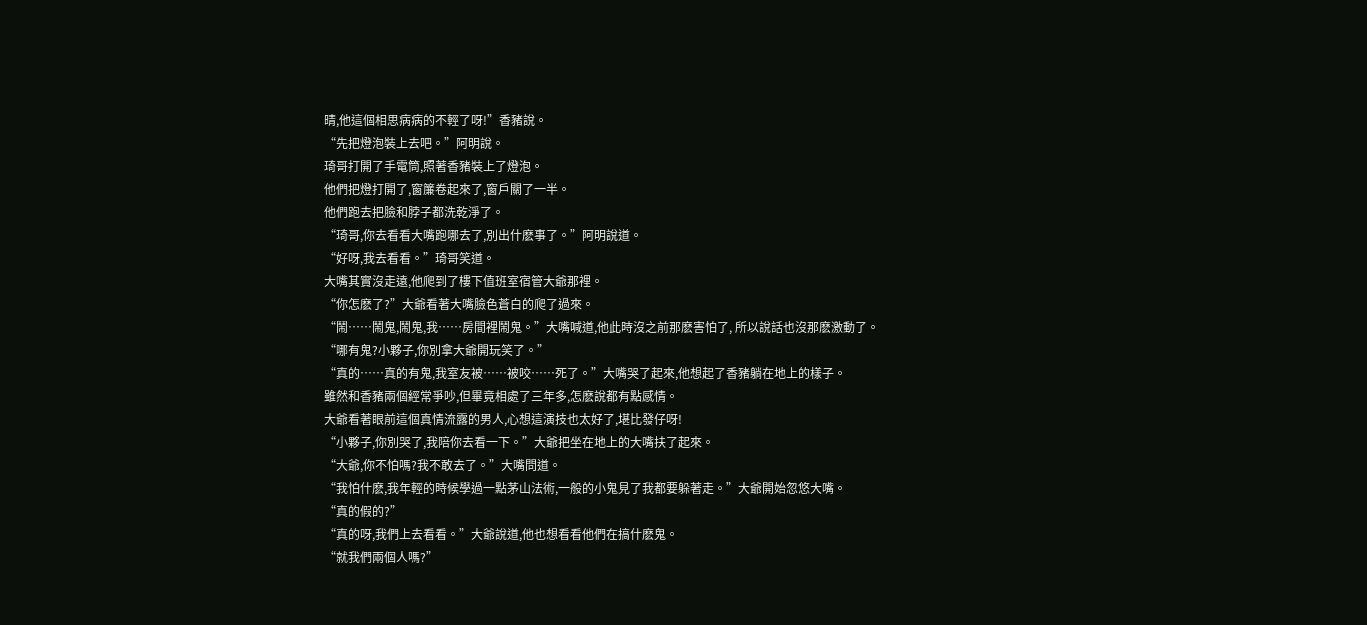晴,他這個相思病病的不輕了呀!”香豬說。
“先把燈泡裝上去吧。”阿明說。
琦哥打開了手電筒,照著香豬裝上了燈泡。
他們把燈打開了,窗簾卷起來了,窗戶關了一半。
他們跑去把臉和脖子都洗乾淨了。
“琦哥,你去看看大嘴跑哪去了,別出什麽事了。”阿明說道。
“好呀,我去看看。”琦哥笑道。
大嘴其實沒走遠,他爬到了樓下值班室宿管大爺那裡。
“你怎麽了?”大爺看著大嘴臉色蒼白的爬了過來。
“鬧……鬧鬼,鬧鬼,我……房間裡鬧鬼。”大嘴喊道,他此時沒之前那麽害怕了, 所以說話也沒那麽激動了。
“哪有鬼?小夥子,你別拿大爺開玩笑了。”
“真的……真的有鬼,我室友被……被咬……死了。”大嘴哭了起來,他想起了香豬躺在地上的樣子。
雖然和香豬兩個經常爭吵,但畢竟相處了三年多,怎麽說都有點感情。
大爺看著眼前這個真情流露的男人,心想這演技也太好了,堪比發仔呀!
“小夥子,你別哭了,我陪你去看一下。”大爺把坐在地上的大嘴扶了起來。
“大爺,你不怕嗎?我不敢去了。”大嘴問道。
“我怕什麽,我年輕的時候學過一點茅山法術,一般的小鬼見了我都要躲著走。”大爺開始忽悠大嘴。
“真的假的?”
“真的呀,我們上去看看。”大爺說道,他也想看看他們在搞什麽鬼。
“就我們兩個人嗎?”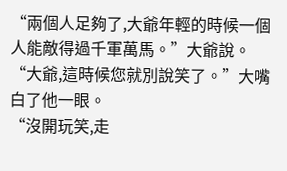“兩個人足夠了,大爺年輕的時候一個人能敵得過千軍萬馬。”大爺說。
“大爺,這時候您就別說笑了。”大嘴白了他一眼。
“沒開玩笑,走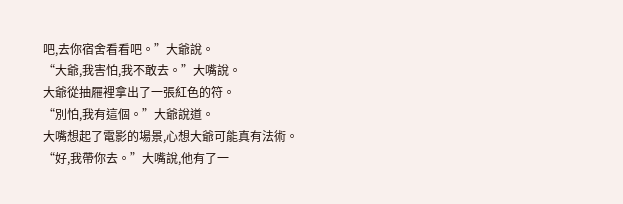吧,去你宿舍看看吧。”大爺說。
“大爺,我害怕,我不敢去。”大嘴說。
大爺從抽屜裡拿出了一張紅色的符。
“別怕,我有這個。”大爺說道。
大嘴想起了電影的場景,心想大爺可能真有法術。
“好,我帶你去。”大嘴說,他有了一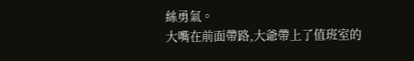絲勇氣。
大嘴在前面帶路,大爺帶上了值班室的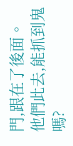門,跟在了後面。
他們此去,能抓到鬼嗎?